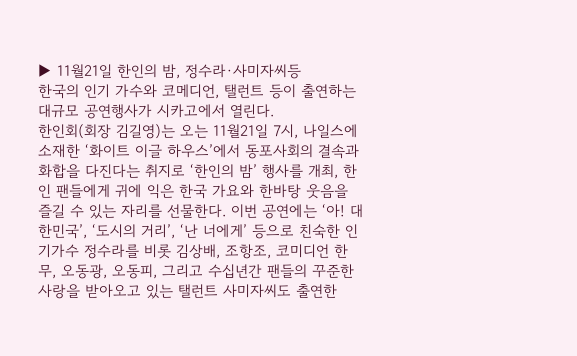▶ 11월21일 한인의 밤, 정수라·사미자씨등
한국의 인기 가수와 코메디언, 탤런트 등이 출연하는 대규모 공연행사가 시카고에서 열린다.
한인회(회장 김길영)는 오는 11월21일 7시, 나일스에 소재한 ‘화이트 이글 하우스’에서 동포사회의 결속과 화합을 다진다는 취지로 ‘한인의 밤’ 행사를 개최, 한인 팬들에게 귀에 익은 한국 가요와 한바탕 웃음을 즐길 수 있는 자리를 선물한다. 이번 공연에는 ‘아! 대한민국’, ‘도시의 거리’, ‘난 너에게’ 등으로 친숙한 인기가수 정수라를 비롯 김상배, 조항조, 코미디언 한무, 오동광, 오동피, 그리고 수십년간 팬들의 꾸준한 사랑을 받아오고 있는 탤런트 사미자씨도 출연한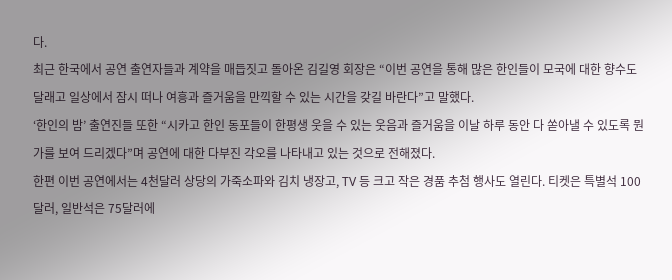다.
최근 한국에서 공연 출연자들과 계약을 매듭짓고 돌아온 김길영 회장은 “이번 공연을 통해 많은 한인들이 모국에 대한 향수도 달래고 일상에서 잠시 떠나 여흥과 즐거움을 만끽할 수 있는 시간을 갖길 바란다”고 말했다.
‘한인의 밤’ 출연진들 또한 “시카고 한인 동포들이 한평생 웃을 수 있는 웃음과 즐거움을 이날 하루 동안 다 쏟아낼 수 있도록 뭔가를 보여 드리겠다”며 공연에 대한 다부진 각오를 나타내고 있는 것으로 전해졌다.
한편 이번 공연에서는 4천달러 상당의 가죽소파와 김치 냉장고, TV 등 크고 작은 경품 추첨 행사도 열린다. 티켓은 특별석 100달러, 일반석은 75달러에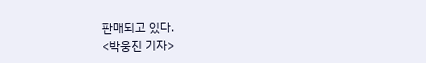판매되고 있다.
<박웅진 기자>